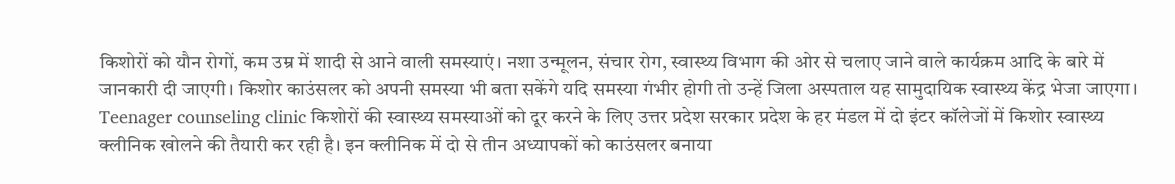किशोरों को यौन रोगों, कम उम्र में शादी से आने वाली समस्याएं। नशा उन्मूलन, संचार रोग, स्वास्थ्य विभाग की ओर से चलाए जाने वाले कार्यक्रम आदि के बारे में जानकारी दी जाएगी। किशोर काउंसलर को अपनी समस्या भी बता सकेंगे यदि समस्या गंभीर होगी तो उन्हें जिला अस्पताल यह सामुदायिक स्वास्थ्य केंद्र भेजा जाएगा।
Teenager counseling clinic किशोरों की स्वास्थ्य समस्याओं को दूर करने के लिए उत्तर प्रदेश सरकार प्रदेश के हर मंडल में दो इंटर कॉलेजों में किशोर स्वास्थ्य क्लीनिक खोलने की तैयारी कर रही है। इन क्लीनिक में दो से तीन अध्यापकों को काउंसलर बनाया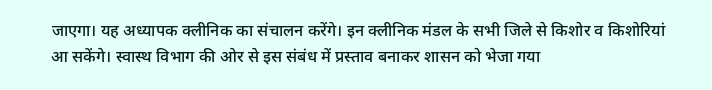जाएगा। यह अध्यापक क्लीनिक का संचालन करेंगे। इन क्लीनिक मंडल के सभी जिले से किशोर व किशोरियां आ सकेंगे। स्वास्थ विभाग की ओर से इस संबंध में प्रस्ताव बनाकर शासन को भेजा गया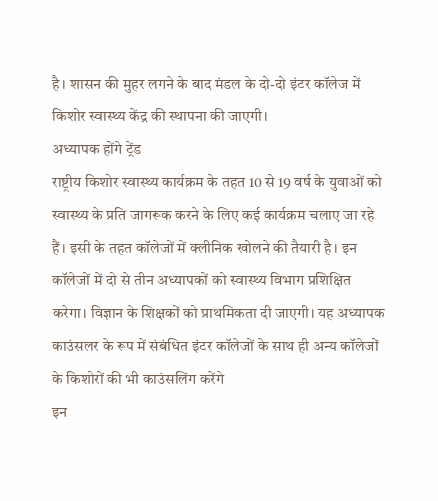है। शासन की मुहर लगने के बाद मंडल के दो-दो इंटर कॉलेज में किशोर स्वास्थ्य केंद्र की स्थापना की जाएगी।
अध्यापक होंगे ट्रेंड
राष्ट्रीय किशोर स्वास्थ्य कार्यक्रम के तहत 10 से 19 वर्ष के युवाओं को स्वास्थ्य के प्रति जागरूक करने के लिए कई कार्यक्रम चलाए जा रहे हैं। इसी के तहत कॉलेजों में क्लीनिक खोलने की तैयारी है। इन कॉलेजों में दो से तीन अध्यापकों को स्वास्थ्य विभाग प्रशिक्षित करेगा। विज्ञान के शिक्षकों को प्राथमिकता दी जाएगी। यह अध्यापक काउंसलर के रूप में संबंधित इंटर कॉलेजों के साथ ही अन्य कॉलेजों के किशोरों की भी काउंसलिंग करेंगे
इन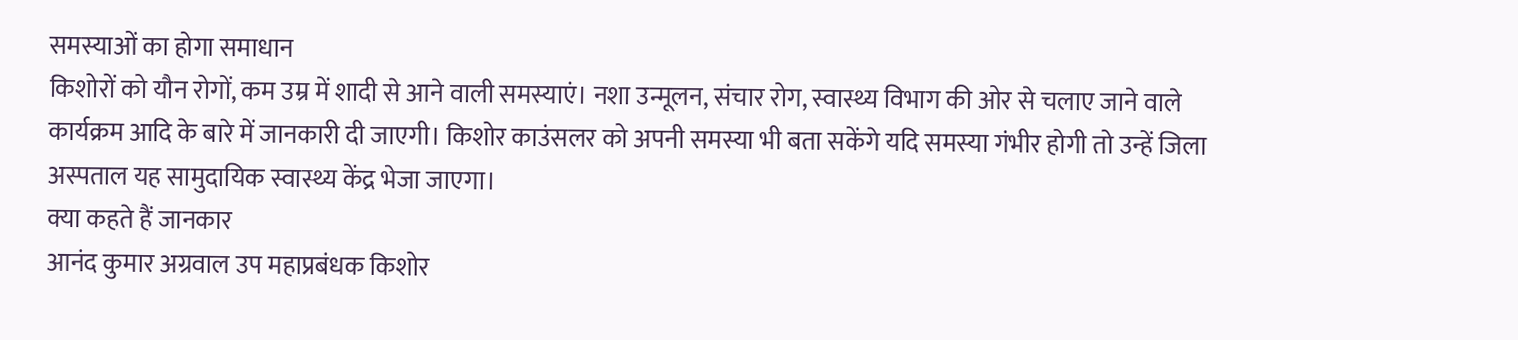समस्याओं का होगा समाधान
किशोरों को यौन रोगों, कम उम्र में शादी से आने वाली समस्याएं। नशा उन्मूलन, संचार रोग, स्वास्थ्य विभाग की ओर से चलाए जाने वाले कार्यक्रम आदि के बारे में जानकारी दी जाएगी। किशोर काउंसलर को अपनी समस्या भी बता सकेंगे यदि समस्या गंभीर होगी तो उन्हें जिला अस्पताल यह सामुदायिक स्वास्थ्य केंद्र भेजा जाएगा।
क्या कहते हैं जानकार
आनंद कुमार अग्रवाल उप महाप्रबंधक किशोर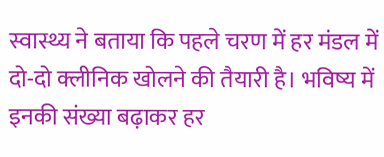स्वास्थ्य ने बताया कि पहले चरण में हर मंडल में दो-दो क्लीनिक खोलने की तैयारी है। भविष्य में इनकी संख्या बढ़ाकर हर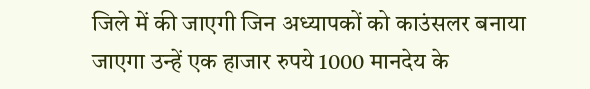जिले में की जाएगी जिन अध्यापकों को काउंसलर बनाया जाएगा उन्हें एक हाजार रुपये 1000 मानदेय के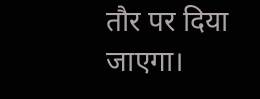तौर पर दिया जाएगा।